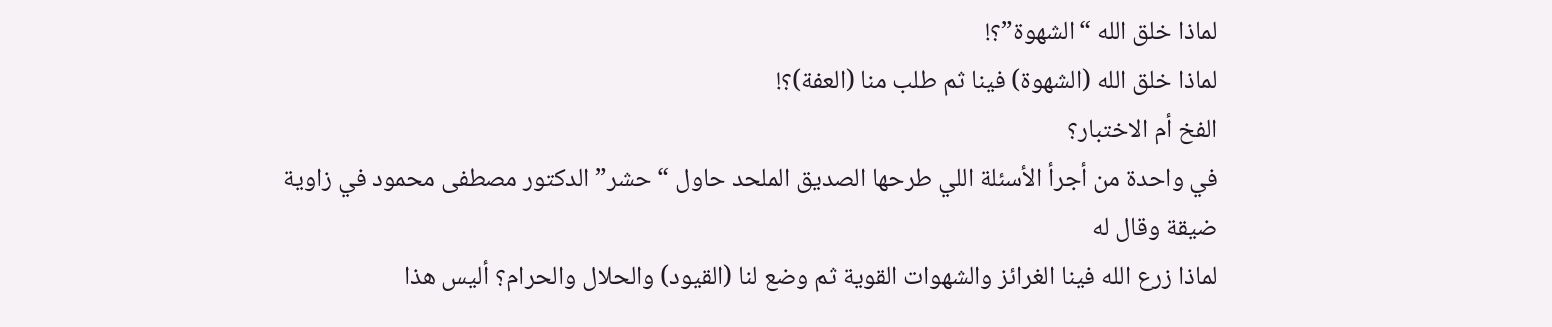لماذا خلق الله “الشهوة”؟!
لماذا خلق الله (الشهوة) فينا ثم طلب منا (العفة)؟!
الفخ أم الاختبار؟
في واحدة من أجرأ الأسئلة اللي طرحها الصديق الملحد حاول “حشر” الدكتور مصطفى محمود في زاوية ضيقة وقال له
لماذا زرع الله فينا الغرائز والشهوات القوية ثم وضع لنا (القيود) والحلال والحرام؟ أليس هذا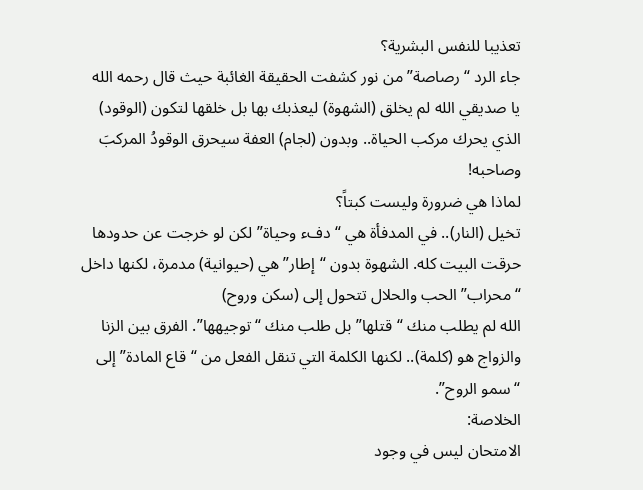تعذيبا للنفس البشرية؟
جاء الرد “رصاصة” من نور كشفت الحقيقة الغائبة حيث قال رحمه الله
يا صديقي الله لم يخلق (الشهوة) ليعذبك بها بل خلقها لتكون (الوقود) الذي يحرك مركب الحياة.. وبدون (لجام) العفة سيحرق الوقودُ المركبَ وصاحبه!
لماذا هي ضرورة وليست كبتاً؟
تخيل (النار).. في المدفأة هي “دفء وحياة” لكن لو خرجت عن حدودها حرقت البيت كله. الشهوة بدون “إطار” هي (حيوانية) مدمرة، لكنها داخل “محراب” الحب والحلال تتحول إلى (سكن وروح)
الله لم يطلب منك “قتلها” بل طلب منك “توجيهها”. الفرق بين الزنا والزواج هو (كلمة).. لكنها الكلمة التي تنقل الفعل من “قاع المادة” إلى “سمو الروح”.
الخلاصة:
الامتحان ليس في وجود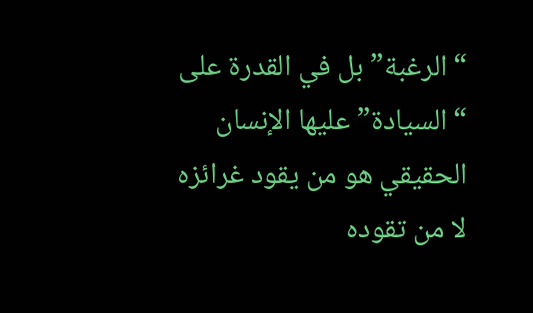“الرغبة” بل في القدرة على “السيادة” عليها الإنسان الحقيقي هو من يقود غرائزه لا من تقوده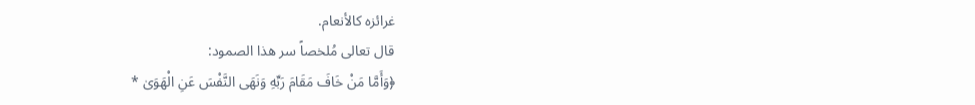غرائزه كالأنعام.
قال تعالى مُلخصاً سر هذا الصمود:
﴿وَأَمَّا مَنْ خَافَ مَقَامَ رَبِّهِ وَنَهَى النَّفْسَ عَنِ الْهَوَىٰ *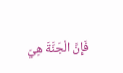فَإِنَّ الْجَنَّةَ هِيَ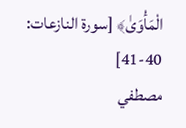الْمَأْوَىٰ﴾ [سورة النازعات: 40-41]
مصطفي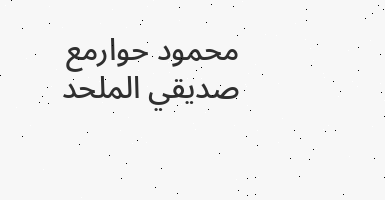محمود حوارمع صديقي الملحد